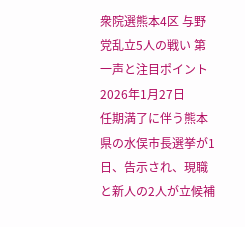衆院選熊本4区 与野党乱立5人の戦い 第一声と注目ポイント
2026年1月27日
任期満了に伴う熊本県の水俣市長選挙が1日、告示され、現職と新人の2人が立候補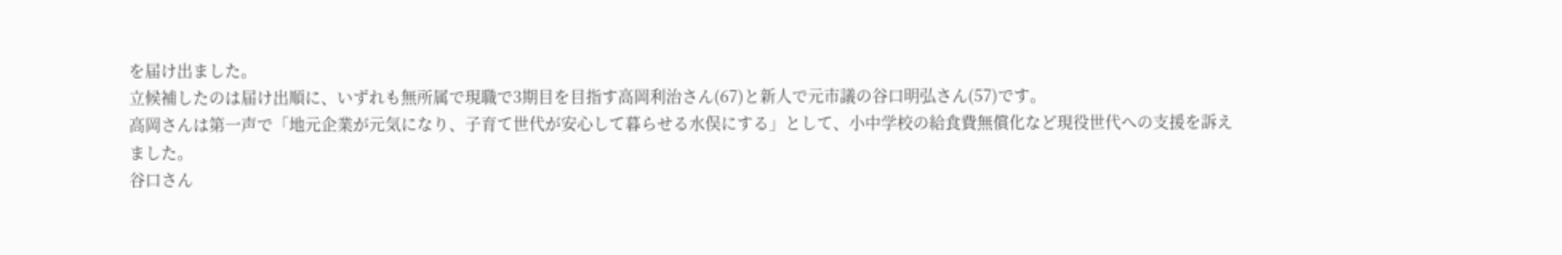を届け出ました。
立候補したのは届け出順に、いずれも無所属で現職で3期目を目指す高岡利治さん(67)と新人で元市議の谷口明弘さん(57)です。
高岡さんは第一声で「地元企業が元気になり、子育て世代が安心して暮らせる水俣にする」として、小中学校の給食費無償化など現役世代への支援を訴えました。
谷口さん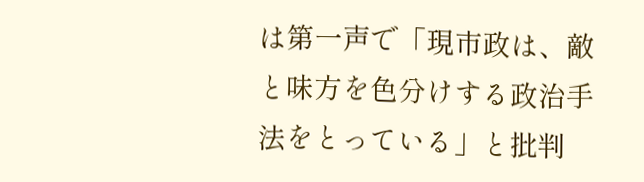は第一声で「現市政は、敵と味方を色分けする政治手法をとっている」と批判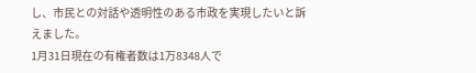し、市民との対話や透明性のある市政を実現したいと訴えました。
1月31日現在の有権者数は1万8348人で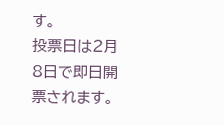す。
投票日は2月8日で即日開票されます。